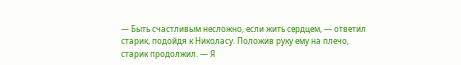— Быть счастливым несложно, если жить сердцем, — ответил старик, подойдя к Николасу. Положив руку ему на плечо, старик продолжил. — Я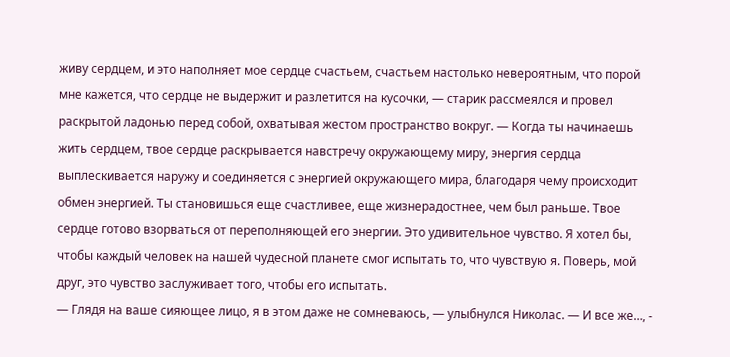живу сердцем, и это наполняет мое сердце счастьем, счастьем настолько невероятным, что порой мне кажется, что сердце не выдержит и разлетится на кусочки, — старик рассмеялся и провел раскрытой ладонью перед собой, охватывая жестом пространство вокруг. — Когда ты начинаешь жить сердцем, твое сердце раскрывается навстречу окружающему миру, энергия сердца выплескивается наружу и соединяется с энергией окружающего мира, благодаря чему происходит обмен энергией. Ты становишься еще счастливее, еще жизнерадостнее, чем был раньше. Твое сердце готово взорваться от переполняющей его энергии. Это удивительное чувство. Я хотел бы, чтобы каждый человек на нашей чудесной планете смог испытать то, что чувствую я. Поверь, мой друг, это чувство заслуживает того, чтобы его испытать.
— Глядя на ваше сияющее лицо, я в этом даже не сомневаюсь, — улыбнулся Николас. — И все же…, -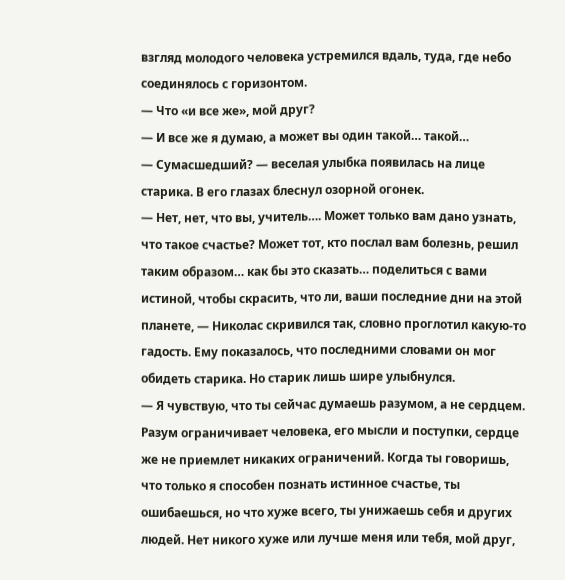взгляд молодого человека устремился вдаль, туда, где небо соединялось с горизонтом.
— Что «и все же», мой друг?
— И все же я думаю, а может вы один такой… такой…
— Сумасшедший? — веселая улыбка появилась на лице старика. В его глазах блеснул озорной огонек.
— Нет, нет, что вы, учитель…. Может только вам дано узнать, что такое счастье? Может тот, кто послал вам болезнь, решил таким образом… как бы это сказать… поделиться с вами истиной, чтобы скрасить, что ли, ваши последние дни на этой планете, — Николас скривился так, словно проглотил какую-то гадость. Ему показалось, что последними словами он мог обидеть старика. Но старик лишь шире улыбнулся.
— Я чувствую, что ты сейчас думаешь разумом, а не сердцем. Разум ограничивает человека, его мысли и поступки, сердце же не приемлет никаких ограничений. Когда ты говоришь, что только я способен познать истинное счастье, ты ошибаешься, но что хуже всего, ты унижаешь себя и других людей. Нет никого хуже или лучше меня или тебя, мой друг,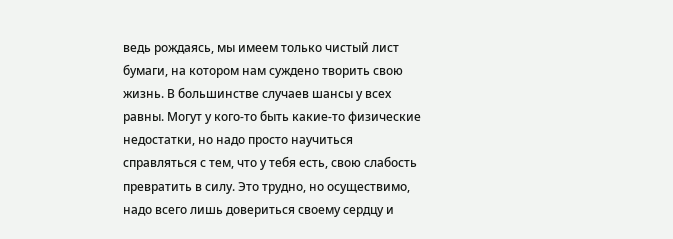ведь рождаясь, мы имеем только чистый лист бумаги, на котором нам суждено творить свою жизнь. В большинстве случаев шансы у всех равны. Могут у кого-то быть какие-то физические недостатки, но надо просто научиться справляться с тем, что у тебя есть, свою слабость превратить в силу. Это трудно, но осуществимо, надо всего лишь довериться своему сердцу и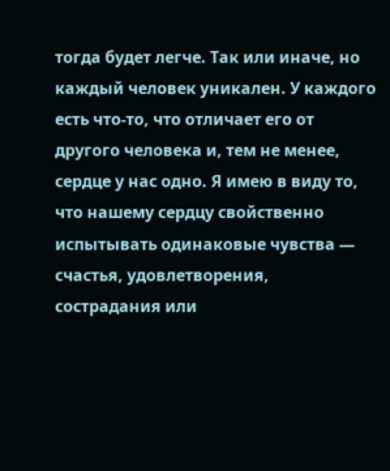тогда будет легче. Так или иначе, но каждый человек уникален. У каждого есть что-то, что отличает его от другого человека и, тем не менее, сердце у нас одно. Я имею в виду то, что нашему сердцу свойственно испытывать одинаковые чувства — счастья, удовлетворения, сострадания или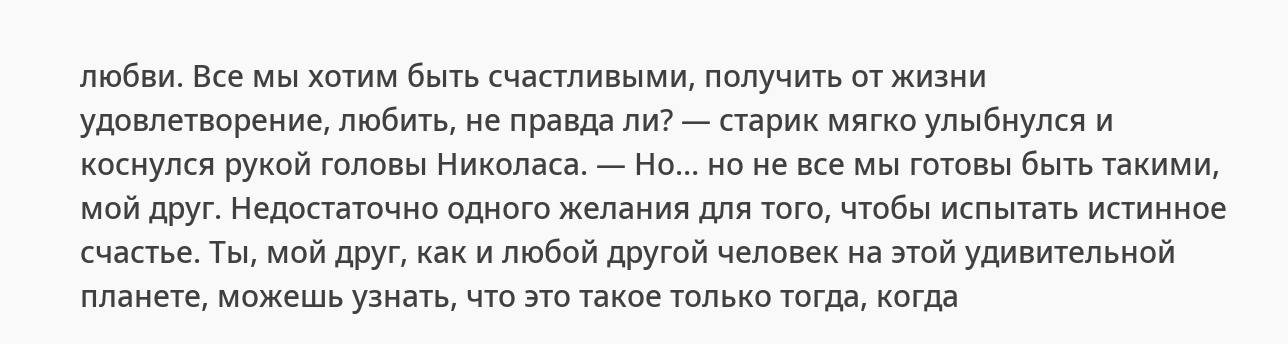любви. Все мы хотим быть счастливыми, получить от жизни удовлетворение, любить, не правда ли? — старик мягко улыбнулся и коснулся рукой головы Николаса. — Но… но не все мы готовы быть такими, мой друг. Недостаточно одного желания для того, чтобы испытать истинное счастье. Ты, мой друг, как и любой другой человек на этой удивительной планете, можешь узнать, что это такое только тогда, когда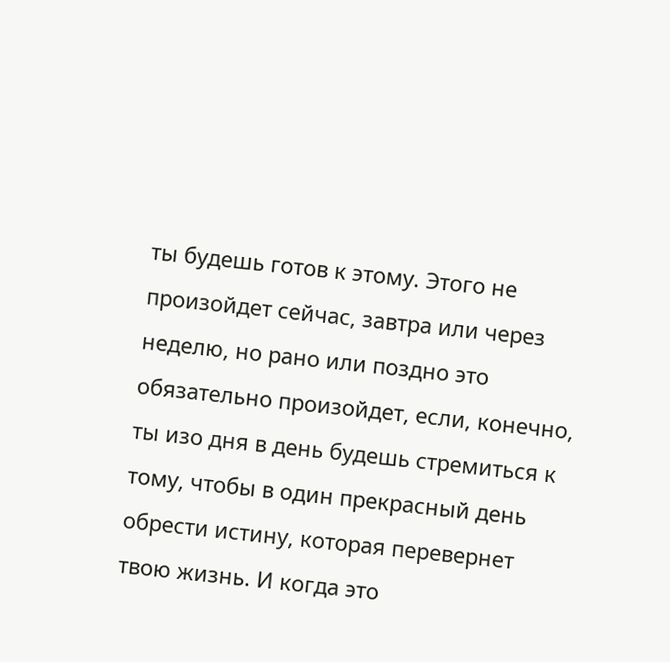ты будешь готов к этому. Этого не произойдет сейчас, завтра или через неделю, но рано или поздно это обязательно произойдет, если, конечно, ты изо дня в день будешь стремиться к тому, чтобы в один прекрасный день обрести истину, которая перевернет твою жизнь. И когда это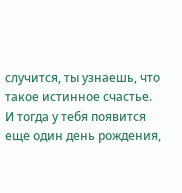случится, ты узнаешь, что такое истинное счастье. И тогда у тебя появится еще один день рождения,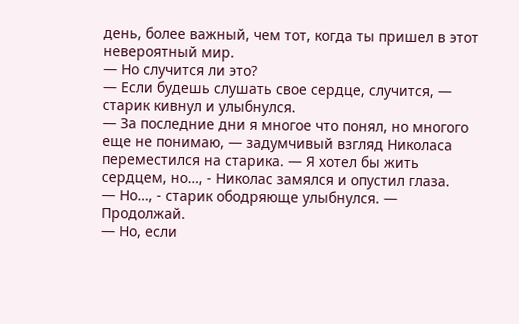день, более важный, чем тот, когда ты пришел в этот невероятный мир.
— Но случится ли это?
— Если будешь слушать свое сердце, случится, — старик кивнул и улыбнулся.
— За последние дни я многое что понял, но многого еще не понимаю, — задумчивый взгляд Николаса переместился на старика. — Я хотел бы жить сердцем, но…, - Николас замялся и опустил глаза.
— Но…, - старик ободряюще улыбнулся. — Продолжай.
— Но, если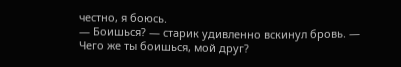честно, я боюсь.
— Боишься? — старик удивленно вскинул бровь. — Чего же ты боишься, мой друг?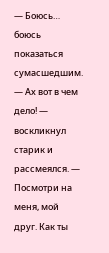— Боюсь… боюсь показаться сумасшедшим.
— Ах вот в чем дело! — воскликнул старик и рассмеялся. — Посмотри на меня, мой друг. Как ты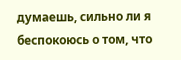думаешь, сильно ли я беспокоюсь о том, что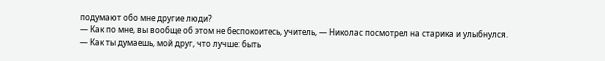подумают обо мне другие люди?
— Как по мне, вы вообще об этом не беспокоитесь, учитель, — Николас посмотрел на старика и улыбнулся.
— Как ты думаешь, мой друг, что лучше: быть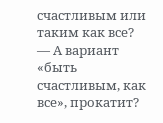счастливым или таким как все?
— А вариант «быть счастливым, как все», прокатит?